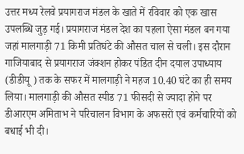उत्तर मध्य रेलवे प्रयागराज मंडल के खाते में रविवार को एक खास उपलब्धि जुड़ गई। प्रयागराज मंडल देश का पहला ऐसा मंडल बन गया जहां मालगाड़ी 71 किमी प्रतिघंटे की औसत चाल से चली। इस दौरान गाजियाबाद से प्रयागराज जंक्शन होकर पंडित दीन दयाल उपाध्याय (डीडीयू ) तक के सफर में मालगाड़ी ने महज 10.40 घंटे का ही समय लिया। मालगाड़ी की औसत स्पीड 71 फीसदी से ज्यादा होने पर डीआरएम अमिताभ ने परिचालन विभाग के अफसरों एवं कर्मचारियों को बधाई भी दी।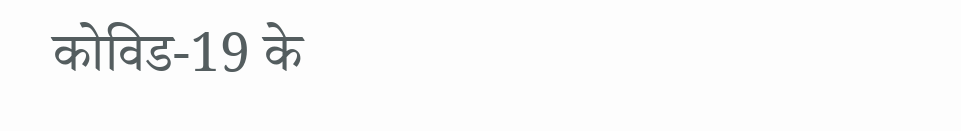कोविड-19 के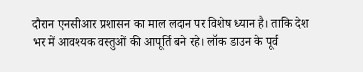दौरान एनसीआर प्रशासन का माल लदान पर विशेष ध्यान है। ताकि देश भर में आवश्यक वस्तुओं की आपूर्ति बने रहे। लॉक डाउन के पूर्व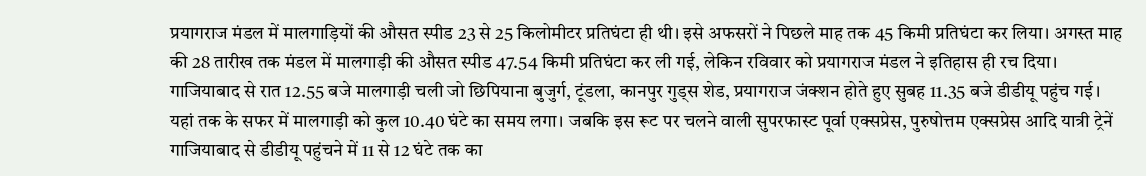प्रयागराज मंडल में मालगाड़ियों की औसत स्पीड 23 से 25 किलोमीटर प्रतिघंटा ही थी। इसे अफसरों ने पिछले माह तक 45 किमी प्रतिघंटा कर लिया। अगस्त माह की 28 तारीख तक मंडल में मालगाड़ी की औसत स्पीड 47.54 किमी प्रतिघंटा कर ली गई, लेकिन रविवार को प्रयागराज मंडल ने इतिहास ही रच दिया।
गाजियाबाद से रात 12.55 बजे मालगाड़ी चली जो छिपियाना बुजुर्ग, टूंडला, कानपुर गुड्स शेड, प्रयागराज जंक्शन होते हुए सुबह 11.35 बजे डीडीयू पहुंच गई। यहां तक के सफर में मालगाड़ी को कुल 10.40 घंटे का समय लगा। जबकि इस रूट पर चलने वाली सुपरफास्ट पूर्वा एक्सप्रेस, पुरुषोत्तम एक्सप्रेस आदि यात्री ट्रेनें गाजियाबाद से डीडीयू पहुंचने में 11 से 12 घंटे तक का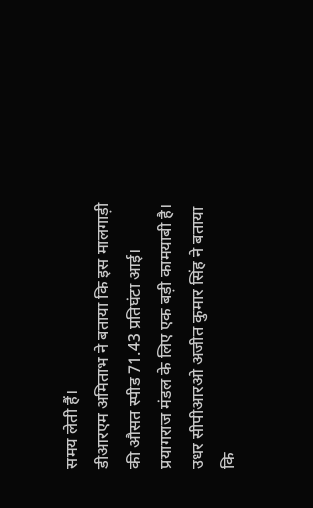समय लेती हैं।
डीआरएम अमिताभ ने बताया कि इस मालगाड़ी की औसत स्पीड 71.43 प्रतिघंटा आई। प्रयागराज मंडल के लिए एक बड़ी कामयाबी है। उधर सीपीआरओ अजीत कुमार सिंह ने बताया कि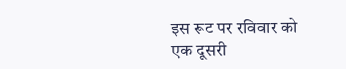इस रूट पर रविवार को एक दूसरी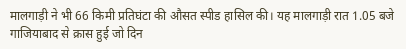मालगाड़ी ने भी 66 किमी प्रतिघंटा की औसत स्पीड हासिल की। यह मालगाड़ी रात 1.05 बजे गाजियाबाद से क्रास हुई जो दिन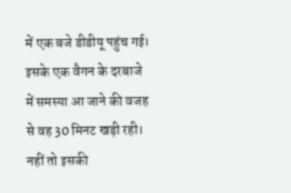में एक बजे डीडीयू पहुंच गई। इसके एक वैगन के दरबाजे में समस्या आ जाने की वजह से वह 30 मिनट खड़ी रही। नहीं तो इसकी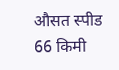औसत स्पीड 66 किमी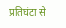प्रतिघंटा से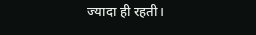ज्यादा ही रहती।